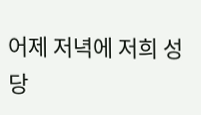어제 저녁에 저희 성당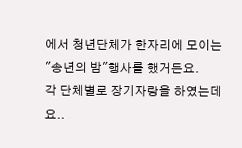에서 청년단체가 한자리에 모이는
"송년의 밤"행사를 했거든요.
각 단체별로 장기자랑을 하였는데요..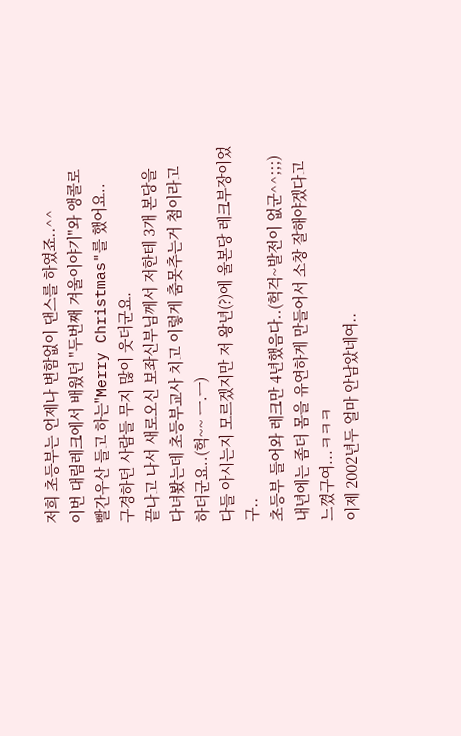저희 초등부는 언제나 변함없이 댄스를 하였죠..^^
이번 대림레크에서 배웠던 "두번째 겨울이야기"와 앵콜로
빨간우산 들고 하는"Merry Christmas"를 했어요..
구경하던 사람들 무지 많이 웃더군요.
끝나고 나서 새로오신 보좌신부님께서 저한테 3개 본당을
다녀봤는데 초등부교사 치고 이렇게 춤못추는거 첨이라고
하더군요..(헉~~ ㅡ.ㅡ)
다들 아시는지 모르겠지만 저 왕년(?)에 울본당 레크부장이었구..
초등부 들어와 레크만 4년했음다..(헉걱~발전이 없군^^;;;)
내년에는 좀더 몸을 유연하게 만들어서 소창 잘해야겠다고
느꼈구여...ㅋㅋㅋ
이제 2002년두 얼마 안남았네여..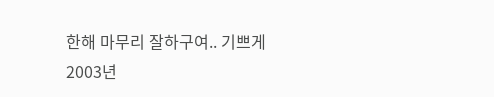한해 마무리 잘하구여.. 기쁘게 2003년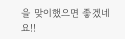을 맞이했으면 좋겠네요!!